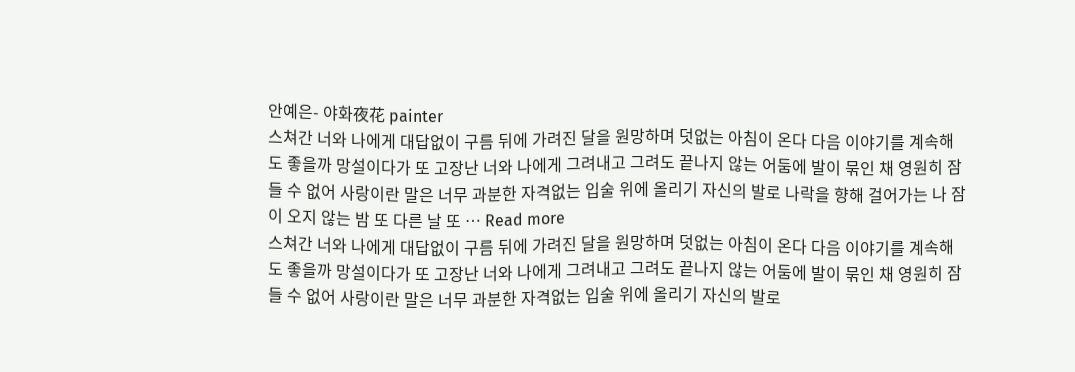안예은- 야화夜花 painter
스쳐간 너와 나에게 대답없이 구름 뒤에 가려진 달을 원망하며 덧없는 아침이 온다 다음 이야기를 계속해도 좋을까 망설이다가 또 고장난 너와 나에게 그려내고 그려도 끝나지 않는 어둠에 발이 묶인 채 영원히 잠들 수 없어 사랑이란 말은 너무 과분한 자격없는 입술 위에 올리기 자신의 발로 나락을 향해 걸어가는 나 잠이 오지 않는 밤 또 다른 날 또 … Read more
스쳐간 너와 나에게 대답없이 구름 뒤에 가려진 달을 원망하며 덧없는 아침이 온다 다음 이야기를 계속해도 좋을까 망설이다가 또 고장난 너와 나에게 그려내고 그려도 끝나지 않는 어둠에 발이 묶인 채 영원히 잠들 수 없어 사랑이란 말은 너무 과분한 자격없는 입술 위에 올리기 자신의 발로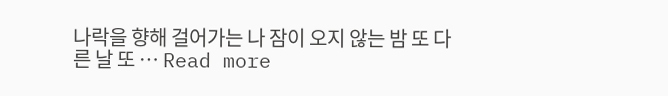나락을 향해 걸어가는 나 잠이 오지 않는 밤 또 다른 날 또 … Read more